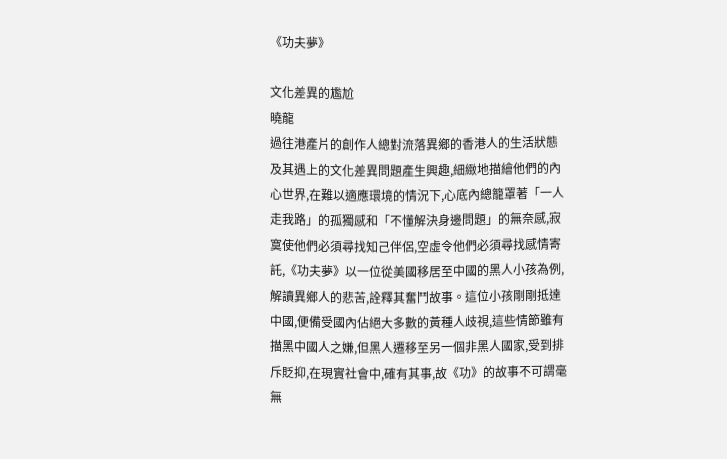《功夫夢》

文化差異的尷尬
曉龍
過往港產片的創作人總對流落異鄉的香港人的生活狀態及其遇上的文化差異問題產生興趣,細緻地描繪他們的內心世界,在難以適應環境的情況下,心底內總籠罩著「一人走我路」的孤獨感和「不懂解決身邊問題」的無奈感,寂寞使他們必須尋找知己伴侶,空虛令他們必須尋找感情寄託,《功夫夢》以一位從美國移居至中國的黑人小孩為例,解讀異鄉人的悲苦,詮釋其奮鬥故事。這位小孩剛剛抵達中國,便備受國內佔絕大多數的黃種人歧視,這些情節雖有描黑中國人之嫌,但黑人遷移至另一個非黑人國家,受到排斥貶抑,在現實社會中,確有其事,故《功》的故事不可謂毫無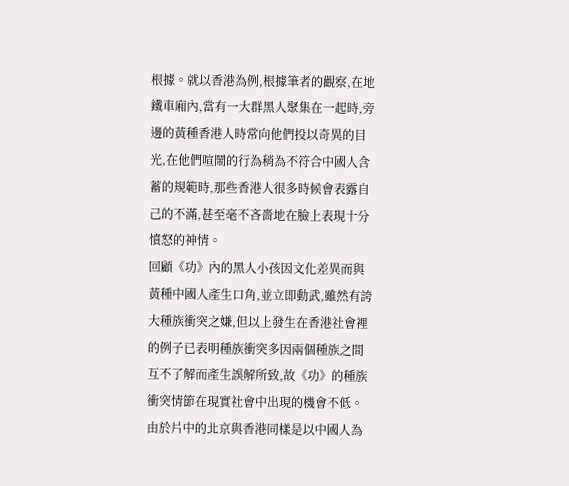根據。就以香港為例,根據筆者的觀察,在地鐵車廂內,當有一大群黑人聚集在一起時,旁邊的黃種香港人時常向他們投以奇異的目光,在他們喧鬧的行為稍為不符合中國人含蓄的規範時,那些香港人很多時候會表露自己的不滿,甚至毫不吝嗇地在臉上表現十分憤怒的神情。
回顧《功》內的黑人小孩因文化差異而與黃種中國人產生口角,並立即動武,雖然有誇大種族衝突之嫌,但以上發生在香港社會裡的例子已表明種族衝突多因兩個種族之間互不了解而產生誤解所致,故《功》的種族衝突情節在現實社會中出現的機會不低。由於片中的北京與香港同樣是以中國人為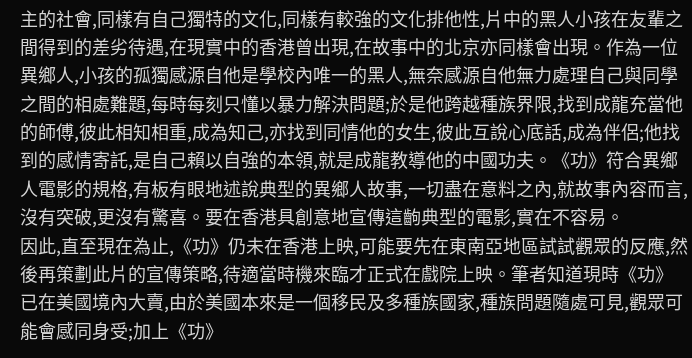主的社會,同樣有自己獨特的文化,同樣有較強的文化排他性,片中的黑人小孩在友輩之間得到的差劣待遇,在現實中的香港曾出現,在故事中的北京亦同樣會出現。作為一位異鄉人,小孩的孤獨感源自他是學校內唯一的黑人,無奈感源自他無力處理自己與同學之間的相處難題,每時每刻只懂以暴力解決問題;於是他跨越種族界限,找到成龍充當他的師傅,彼此相知相重,成為知己,亦找到同情他的女生,彼此互說心底話,成為伴侶;他找到的感情寄託,是自己賴以自強的本領,就是成龍教導他的中國功夫。《功》符合異鄉人電影的規格,有板有眼地述說典型的異鄉人故事,一切盡在意料之內,就故事內容而言,沒有突破,更沒有驚喜。要在香港具創意地宣傳這齣典型的電影,實在不容易。
因此,直至現在為止,《功》仍未在香港上映,可能要先在東南亞地區試試觀眾的反應,然後再策劃此片的宣傳策略,待適當時機來臨才正式在戲院上映。筆者知道現時《功》已在美國境內大賣,由於美國本來是一個移民及多種族國家,種族問題隨處可見,觀眾可能會感同身受;加上《功》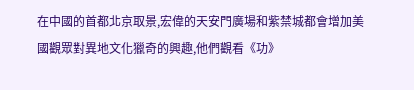在中國的首都北京取景,宏偉的天安門廣場和紫禁城都會增加美國觀眾對異地文化獵奇的興趣,他們觀看《功》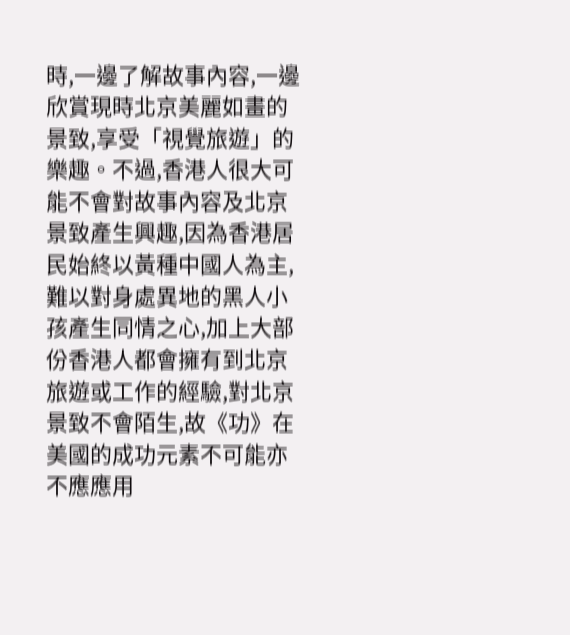時,一邊了解故事內容,一邊欣賞現時北京美麗如畫的景致,享受「視覺旅遊」的樂趣。不過,香港人很大可能不會對故事內容及北京景致產生興趣,因為香港居民始終以黃種中國人為主,難以對身處異地的黑人小孩產生同情之心,加上大部份香港人都會擁有到北京旅遊或工作的經驗,對北京景致不會陌生,故《功》在美國的成功元素不可能亦不應應用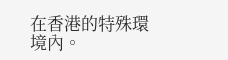在香港的特殊環境內。